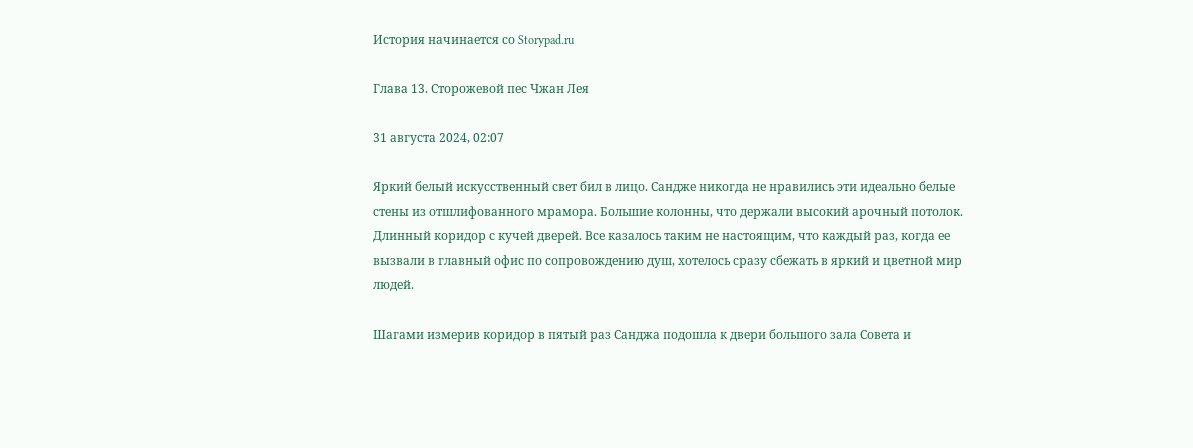История начинается со Storypad.ru

Глава 13. Сторожевой пес Чжан Лея

31 августа 2024, 02:07

Яркий белый искусственный свет бил в лицо. Сандже никогда не нравились эти идеально белые стены из отшлифованного мрамора. Большие колонны, что держали высокий арочный потолок. Длинный коридор с кучей дверей. Все казалось таким не настоящим, что каждый раз, когда ее вызвали в главный офис по сопровождению душ, хотелось сразу сбежать в яркий и цветной мир людей.

Шагами измерив коридор в пятый раз Санджа подошла к двери большого зала Совета и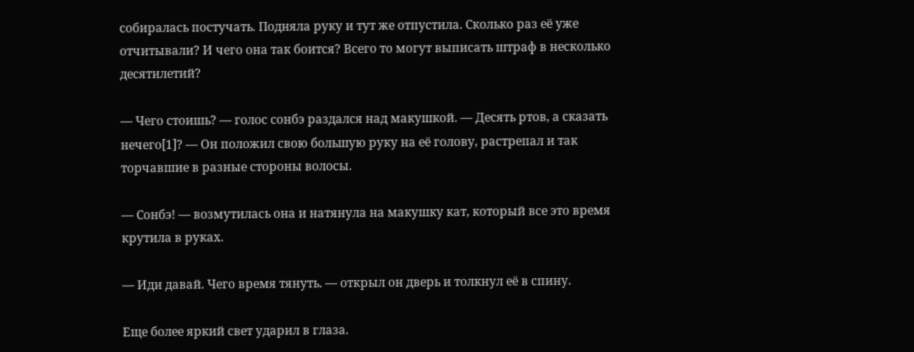собиралась постучать. Подняла руку и тут же отпустила. Сколько раз её уже отчитывали? И чего она так боится? Всего то могут выписать штраф в несколько десятилетий?

— Чего стоишь? — голос сонбэ раздался над макушкой. — Десять ртов, а сказать нечего[1]? — Он положил свою большую руку на её голову, растрепал и так торчавшие в разные стороны волосы.

— Сонбэ! — возмутилась она и натянула на макушку кат, который все это время крутила в руках.

— Иди давай. Чего время тянуть. — открыл он дверь и толкнул её в спину.

Еще более яркий свет ударил в глаза.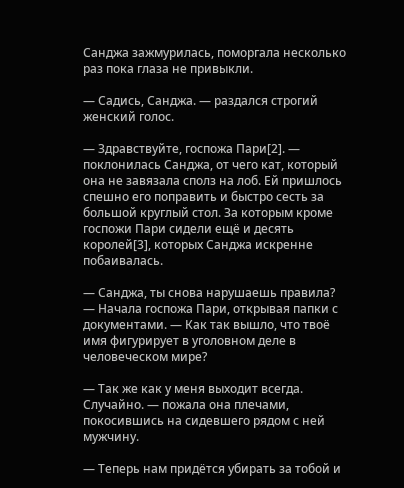Санджа зажмурилась, поморгала несколько раз пока глаза не привыкли.

— Садись, Санджа. — раздался строгий женский голос.

— Здравствуйте, госпожа Пари[2]. — поклонилась Санджа, от чего кат, который она не завязала сполз на лоб. Ей пришлось спешно его поправить и быстро сесть за большой круглый стол. За которым кроме госпожи Пари сидели ещё и десять королей[3], которых Санджа искренне побаивалась.

— Санджа, ты снова нарушаешь правила? — Начала госпожа Пари, открывая папки с документами. — Как так вышло, что твоё имя фигурирует в уголовном деле в человеческом мире?

— Так же как у меня выходит всегда. Случайно. — пожала она плечами, покосившись на сидевшего рядом с ней мужчину.

— Теперь нам придётся убирать за тобой и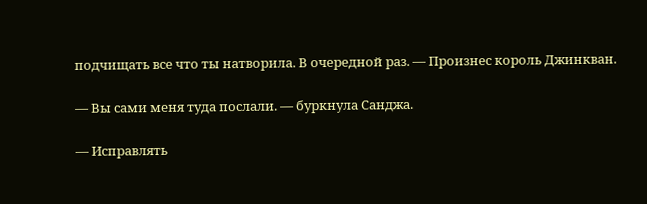подчищать все что ты натворила. В очередной раз. — Произнес король Джинкван.

— Вы сами меня туда послали. — буркнула Санджа.

— Исправлять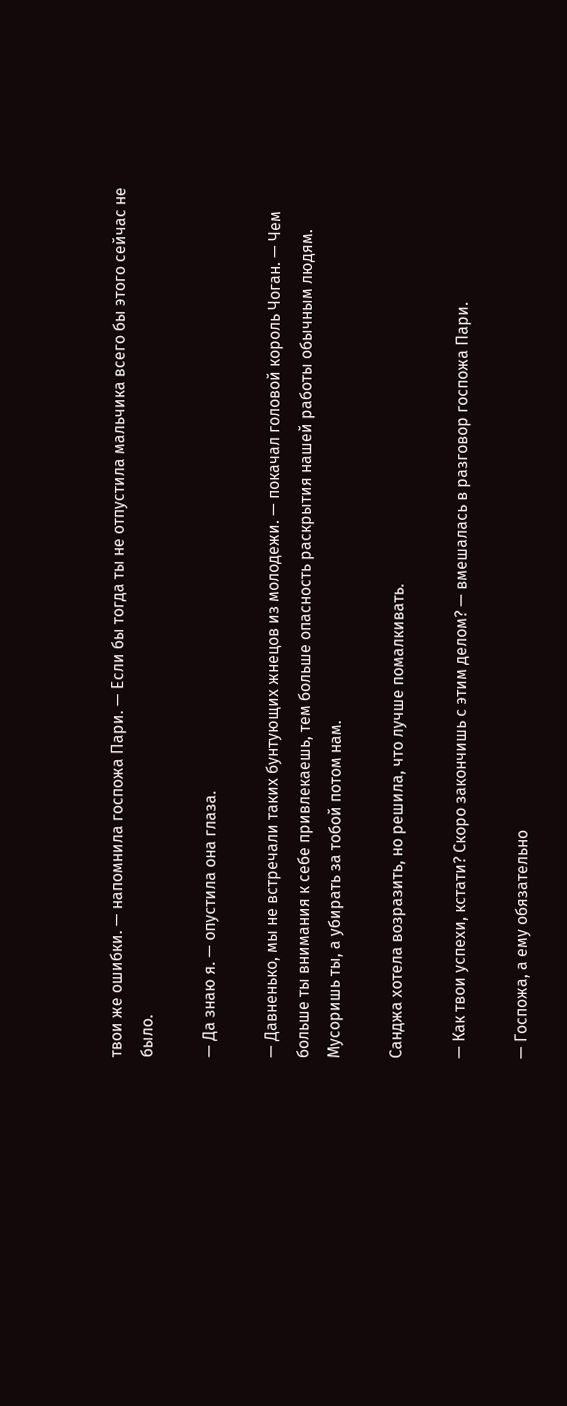твои же ошибки. — напомнила госпожа Пари. — Если бы тогда ты не отпустила мальчика всего бы этого сейчас не было.

— Да знаю я. — опустила она глаза.

— Давненько, мы не встречали таких бунтующих жнецов из молодежи. — покачал головой король Чоган. — Чем больше ты внимания к себе привлекаешь, тем больше опасность раскрытия нашей работы обычным людям. Мусоришь ты, а убирать за тобой потом нам.

Санджа хотела возразить, но решила, что лучше помалкивать.

— Как твои успехи, кстати? Скоро закончишь с этим делом? — вмешалась в разговор госпожа Пари.

— Госпожа, а ему обязательно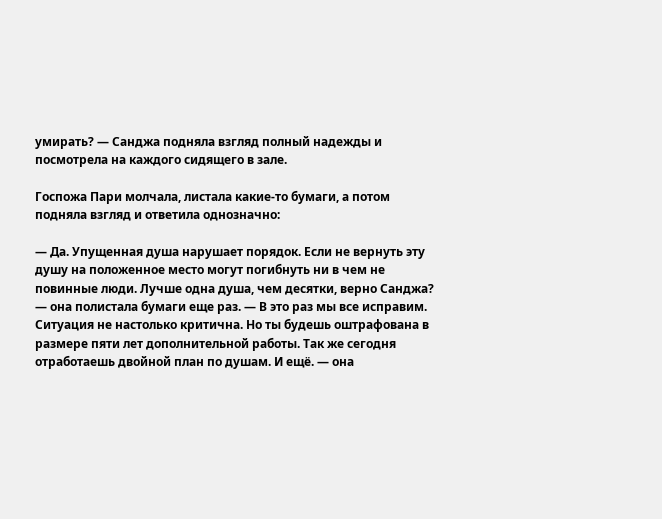умирать? — Санджа подняла взгляд полный надежды и посмотрела на каждого сидящего в зале.

Госпожа Пари молчала, листала какие-то бумаги, а потом подняла взгляд и ответила однозначно:

— Да. Упущенная душа нарушает порядок. Если не вернуть эту душу на положенное место могут погибнуть ни в чем не повинные люди. Лучше одна душа, чем десятки, верно Санджа? — она полистала бумаги еще раз. — В это раз мы все исправим. Ситуация не настолько критична. Но ты будешь оштрафована в размере пяти лет дополнительной работы. Так же сегодня отработаешь двойной план по душам. И ещё. — она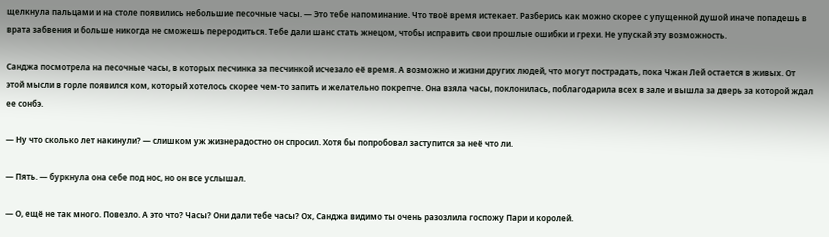щелкнула пальцами и на столе появились небольшие песочные часы. — Это тебе напоминание. Что твоё время истекает. Разберись как можно скорее с упущенной душой иначе попадешь в врата забвения и больше никогда не сможешь переродиться. Тебе дали шанс стать жнецом, чтобы исправить свои прошлые ошибки и грехи. Не упускай эту возможность.

Санджа посмотрела на песочные часы, в которых песчинка за песчинкой исчезало её время. А возможно и жизни других людей, что могут пострадать, пока Чжан Лей остается в живых. От этой мысли в горле появился ком, который хотелось скорее чем-то запить и желательно покрепче. Она взяла часы, поклонилась, поблагодарила всех в зале и вышла за дверь за которой ждал ее сонбэ.

— Ну что сколько лет накинули? — слишком уж жизнерадостно он спросил. Хотя бы попробовал заступится за неё что ли.

— Пять. — буркнула она себе под нос, но он все услышал.

— О, ещё не так много. Повезло. А это что? Часы? Они дали тебе часы? Ох, Санджа видимо ты очень разозлила госпожу Пари и королей.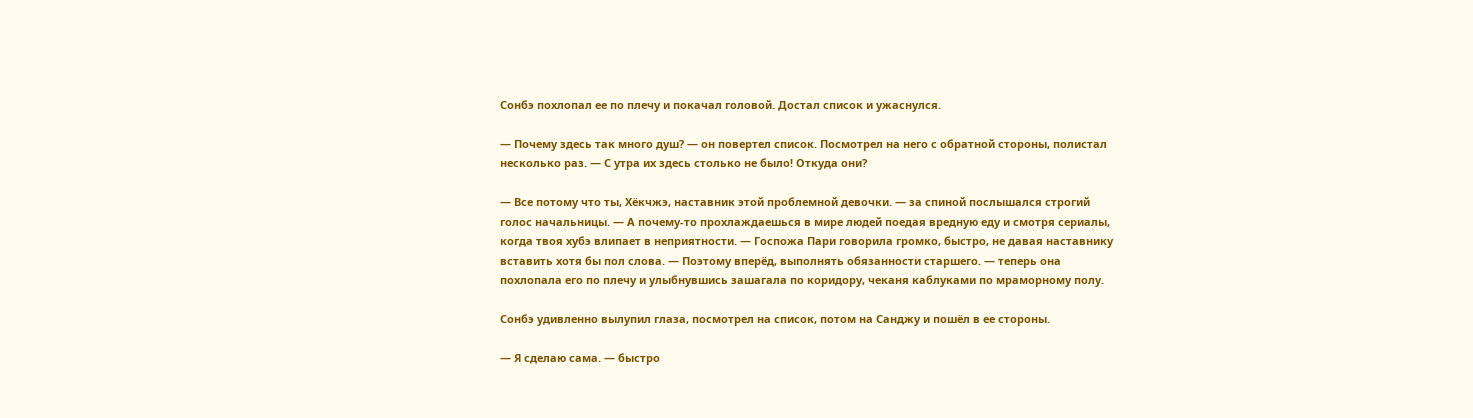Сонбэ похлопал ее по плечу и покачал головой. Достал список и ужаснулся.

— Почему здесь так много душ? — он повертел список. Посмотрел на него с обратной стороны, полистал несколько раз. — С утра их здесь столько не было! Откуда они?

— Все потому что ты, Хёкчжэ, наставник этой проблемной девочки. — за спиной послышался строгий голос начальницы. — А почему-то прохлаждаешься в мире людей поедая вредную еду и смотря сериалы, когда твоя хубэ влипает в неприятности. — Госпожа Пари говорила громко, быстро, не давая наставнику вставить хотя бы пол слова. — Поэтому вперёд, выполнять обязанности старшего. — теперь она похлопала его по плечу и улыбнувшись зашагала по коридору, чеканя каблуками по мраморному полу.

Сонбэ удивленно вылупил глаза, посмотрел на список, потом на Санджу и пошёл в ее стороны.

— Я сделаю сама. — быстро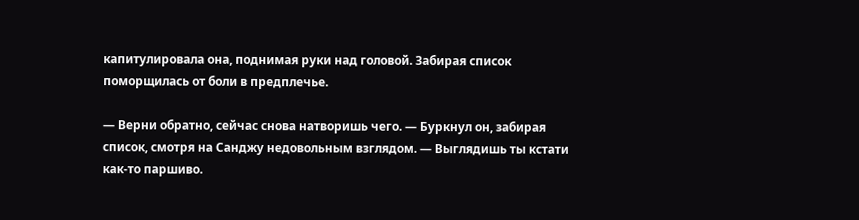капитулировала она, поднимая руки над головой. Забирая список поморщилась от боли в предплечье.

— Верни обратно, сейчас снова натворишь чего. — Буркнул он, забирая список, смотря на Санджу недовольным взглядом. — Выглядишь ты кстати как-то паршиво.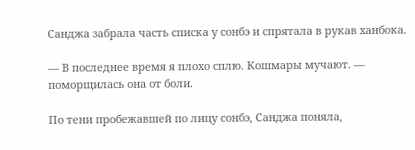Санджа забрала часть списка у сонбэ и спрятала в рукав ханбока.

— В последнее время я плохо сплю. Кошмары мучают. — поморщилась она от боли.

По тени пробежавшей по лицу сонбэ, Санджа поняла,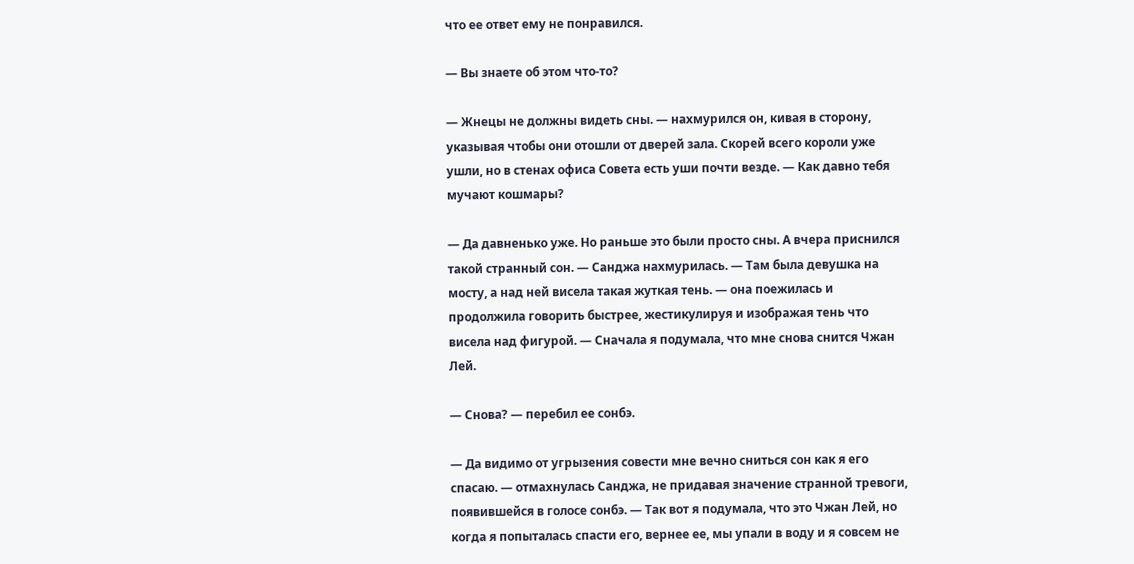что ее ответ ему не понравился.

— Вы знаете об этом что-то?

— Жнецы не должны видеть сны. — нахмурился он, кивая в сторону, указывая чтобы они отошли от дверей зала. Скорей всего короли уже ушли, но в стенах офиса Совета есть уши почти везде. — Как давно тебя мучают кошмары?

— Да давненько уже. Но раньше это были просто сны. А вчера приснился такой странный сон. — Санджа нахмурилась. — Там была девушка на мосту, а над ней висела такая жуткая тень. — она поежилась и продолжила говорить быстрее, жестикулируя и изображая тень что висела над фигурой. — Сначала я подумала, что мне снова снится Чжан Лей.

— Снова? — перебил ее сонбэ.

— Да видимо от угрызения совести мне вечно сниться сон как я его спасаю. — отмахнулась Санджа, не придавая значение странной тревоги, появившейся в голосе сонбэ. — Так вот я подумала, что это Чжан Лей, но когда я попыталась спасти его, вернее ее, мы упали в воду и я совсем не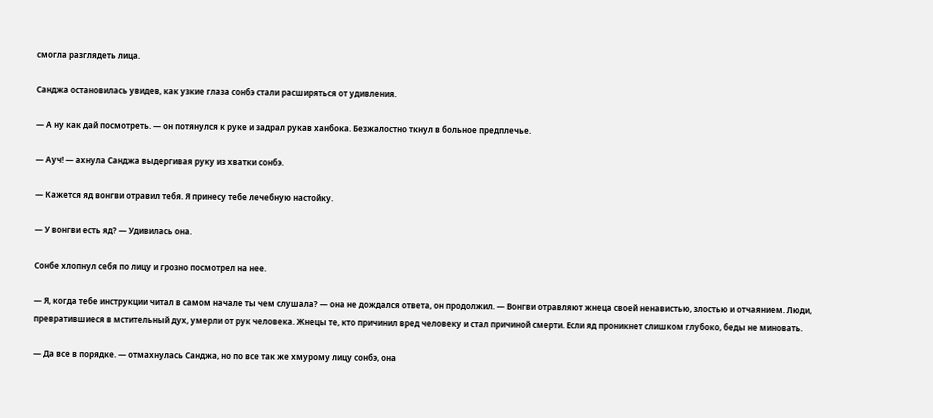смогла разглядеть лица.

Санджа остановилась увидев, как узкие глаза сонбэ стали расширяться от удивления.

— А ну как дай посмотреть. — он потянулся к руке и задрал рукав ханбока. Безжалостно ткнул в больное предплечье.

— Ауч! — ахнула Санджа выдергивая руку из хватки сонбэ.

— Кажется яд вонгви отравил тебя. Я принесу тебе лечебную настойку.

— У вонгви есть яд? — Удивилась она.

Сонбе хлопнул себя по лицу и грозно посмотрел на нее.

— Я, когда тебе инструкции читал в самом начале ты чем слушала? — она не дождался ответа, он продолжил. — Вонгви отравляют жнеца своей ненавистью, злостью и отчаянием. Люди, превратившиеся в мстительный дух, умерли от рук человека. Жнецы те, кто причинил вред человеку и стал причиной смерти. Если яд проникнет слишком глубоко, беды не миновать.

— Да все в порядке. — отмахнулась Санджа, но по все так же хмурому лицу сонбэ, она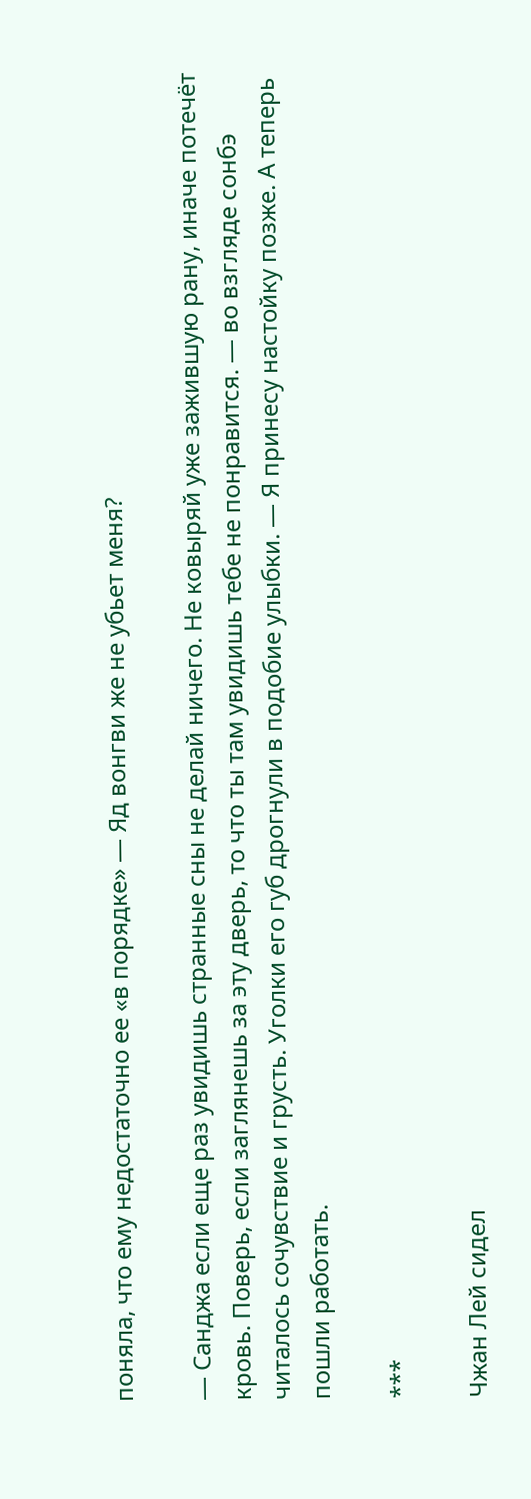поняла, что ему недостаточно ее «в порядке» — Яд вонгви же не убьет меня?

— Санджа если еще раз увидишь странные сны не делай ничего. Не ковыряй уже зажившую рану, иначе потечёт кровь. Поверь, если заглянешь за эту дверь, то что ты там увидишь тебе не понравится. — во взгляде сонбэ читалось сочувствие и грусть. Уголки его губ дрогнули в подобие улыбки. — Я принесу настойку позже. А теперь пошли работать.

***

Чжан Лей сидел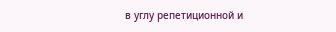в углу репетиционной и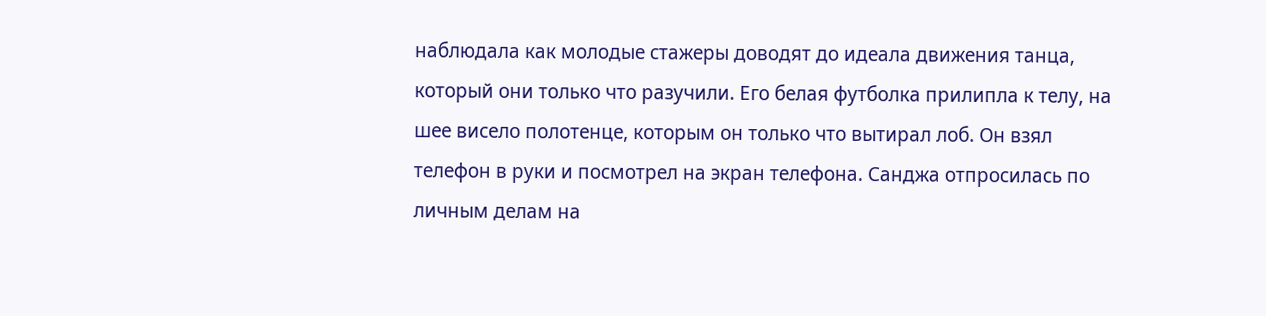наблюдала как молодые стажеры доводят до идеала движения танца, который они только что разучили. Его белая футболка прилипла к телу, на шее висело полотенце, которым он только что вытирал лоб. Он взял телефон в руки и посмотрел на экран телефона. Санджа отпросилась по личным делам на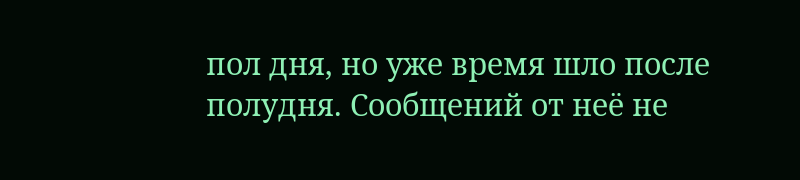пол дня, но уже время шло после полудня. Сообщений от неё не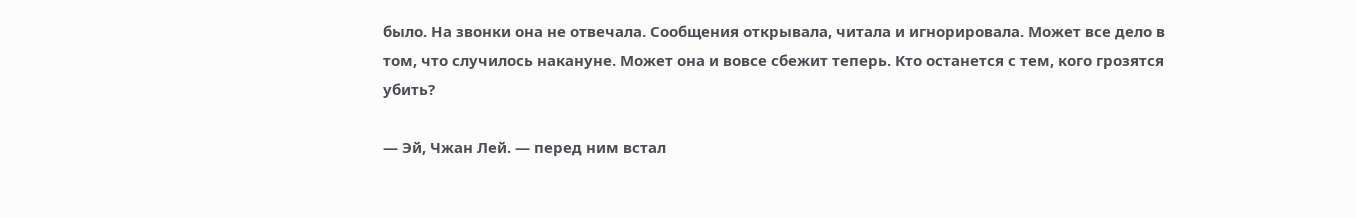было. На звонки она не отвечала. Сообщения открывала, читала и игнорировала. Может все дело в том, что случилось накануне. Может она и вовсе сбежит теперь. Кто останется с тем, кого грозятся убить?

— Эй, Чжан Лей. — перед ним встал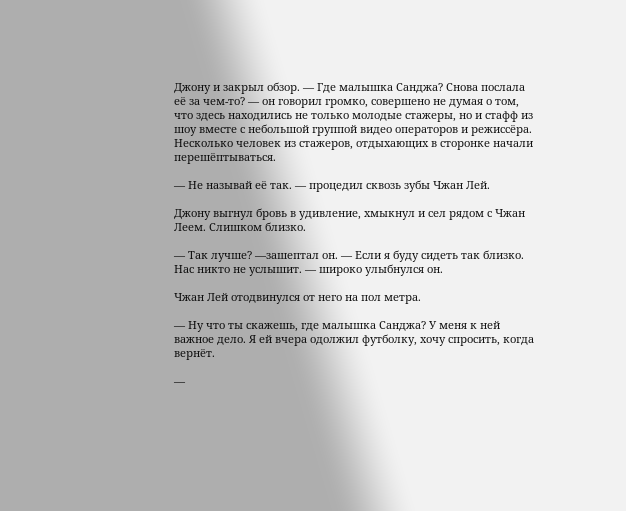Джону и закрыл обзор. — Где малышка Санджа? Снова послала её за чем-то? — он говорил громко, совершено не думая о том, что здесь находились не только молодые стажеры, но и стафф из шоу вместе с небольшой группой видео операторов и режиссёра. Несколько человек из стажеров, отдыхающих в сторонке начали перешёптываться.

— Не называй её так. — процедил сквозь зубы Чжан Лей.

Джону выгнул бровь в удивление, хмыкнул и сел рядом с Чжан Леем. Слишком близко.

— Так лучше? —зашептал он. — Если я буду сидеть так близко. Нас никто не услышит. — широко улыбнулся он.

Чжан Лей отодвинулся от него на пол метра.

— Ну что ты скажешь, где малышка Санджа? У меня к ней важное дело. Я ей вчера одолжил футболку, хочу спросить, когда вернёт.

—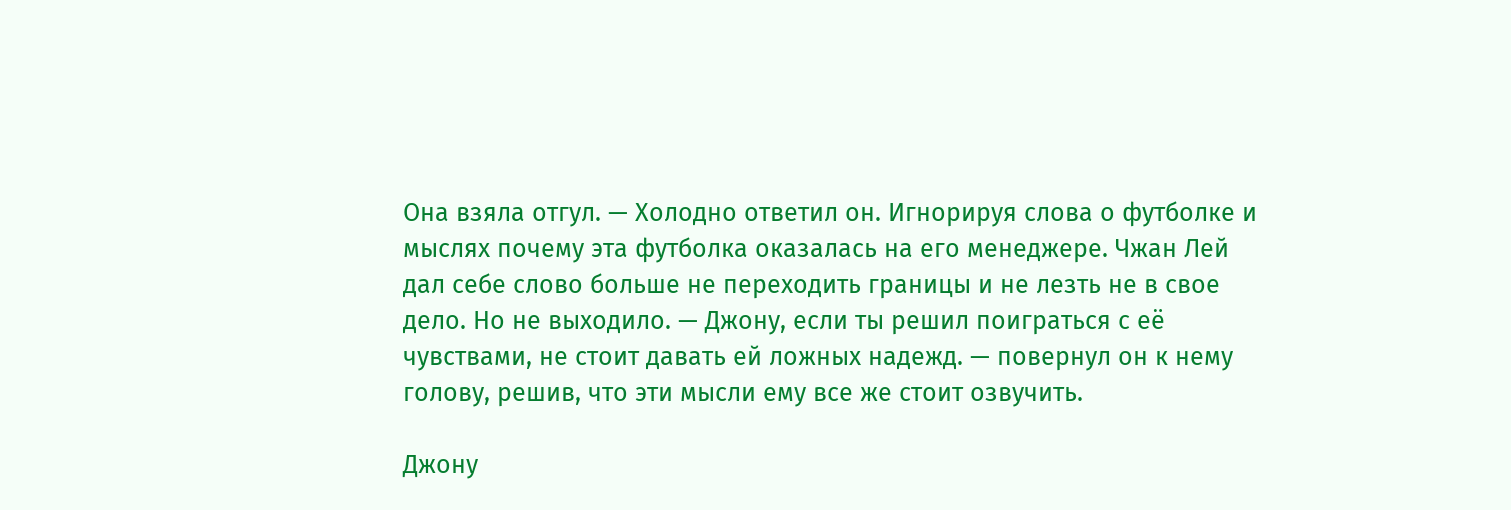Она взяла отгул. — Холодно ответил он. Игнорируя слова о футболке и мыслях почему эта футболка оказалась на его менеджере. Чжан Лей дал себе слово больше не переходить границы и не лезть не в свое дело. Но не выходило. — Джону, если ты решил поиграться с её чувствами, не стоит давать ей ложных надежд. — повернул он к нему голову, решив, что эти мысли ему все же стоит озвучить.

Джону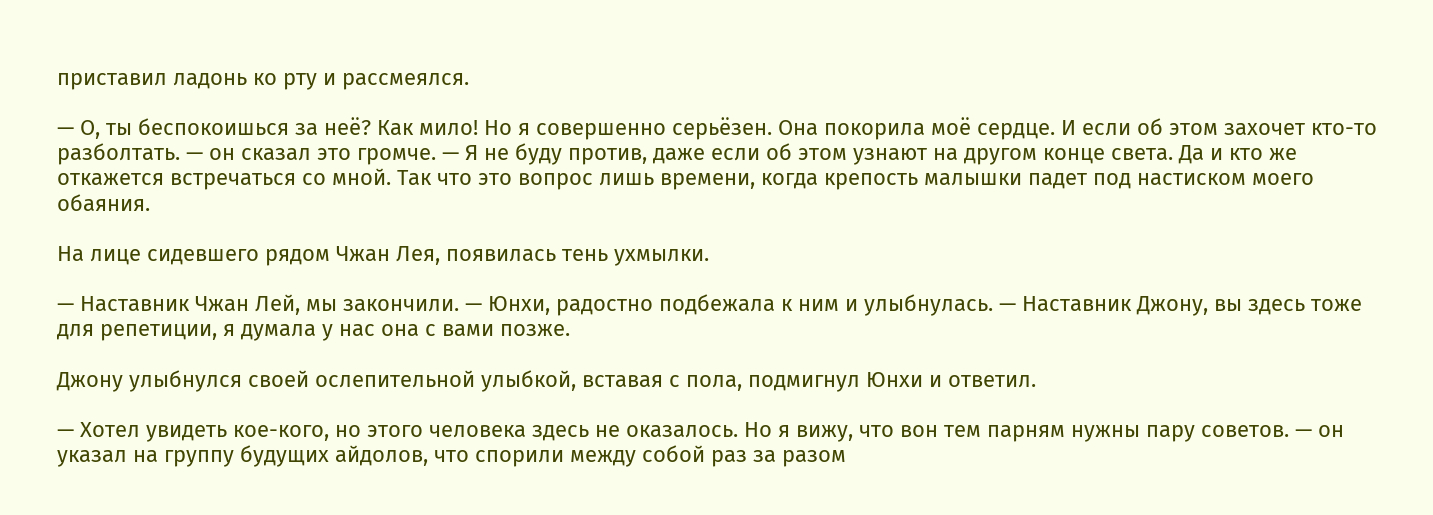приставил ладонь ко рту и рассмеялся.

— О, ты беспокоишься за неё? Как мило! Но я совершенно серьёзен. Она покорила моё сердце. И если об этом захочет кто-то разболтать. — он сказал это громче. — Я не буду против, даже если об этом узнают на другом конце света. Да и кто же откажется встречаться со мной. Так что это вопрос лишь времени, когда крепость малышки падет под настиском моего обаяния.

На лице сидевшего рядом Чжан Лея, появилась тень ухмылки.

— Наставник Чжан Лей, мы закончили. — Юнхи, радостно подбежала к ним и улыбнулась. — Наставник Джону, вы здесь тоже для репетиции, я думала у нас она с вами позже.

Джону улыбнулся своей ослепительной улыбкой, вставая с пола, подмигнул Юнхи и ответил.

— Хотел увидеть кое-кого, но этого человека здесь не оказалось. Но я вижу, что вон тем парням нужны пару советов. — он указал на группу будущих айдолов, что спорили между собой раз за разом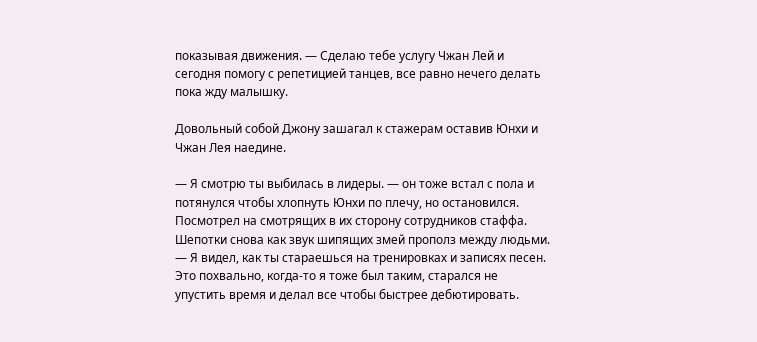показывая движения. — Сделаю тебе услугу Чжан Лей и сегодня помогу с репетицией танцев, все равно нечего делать пока жду малышку.

Довольный собой Джону зашагал к стажерам оставив Юнхи и Чжан Лея наедине.

— Я смотрю ты выбилась в лидеры. — он тоже встал с пола и потянулся чтобы хлопнуть Юнхи по плечу, но остановился. Посмотрел на смотрящих в их сторону сотрудников стаффа. Шепотки снова как звук шипящих змей прополз между людьми. — Я видел, как ты стараешься на тренировках и записях песен. Это похвально, когда-то я тоже был таким, старался не упустить время и делал все чтобы быстрее дебютировать.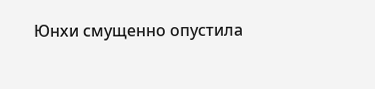Юнхи смущенно опустила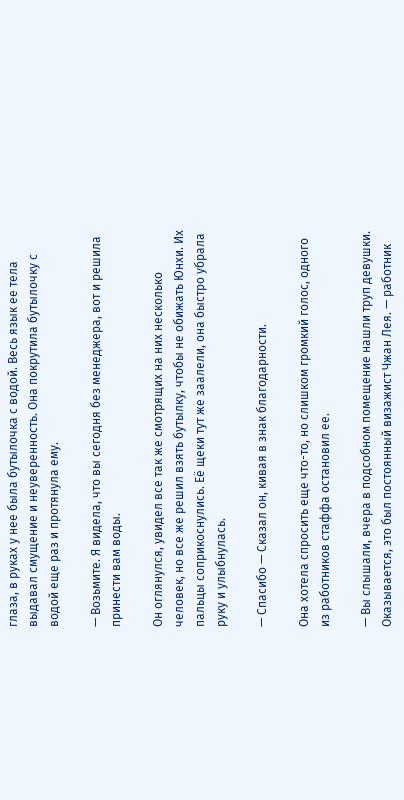глаза, в руках у нее была бутылочка с водой. Весь язык ее тела выдавал смущение и неуверенность. Она покрутила бутылочку с водой еще раз и протянула ему.

— Возьмите. Я видела, что вы сегодня без менеджера, вот и решила принести вам воды.

Он оглянулся, увидел все так же смотрящих на них несколько человек, но все же решил взять бутылку, чтобы не обижать Юнхи. Их пальцы соприкоснулись. Её щеки тут же заалели, она быстро убрала руку и улыбнулась.

— Спасибо — Сказал он, кивая в знак благодарности.

Она хотела спросить еще что-то, но слишком громкий голос, одного из работников стаффа остановил ее.

— Вы слышали, вчера в подсобном помещение нашли труп девушки. Оказывается, это был постоянный визажист Чжан Лея. — работник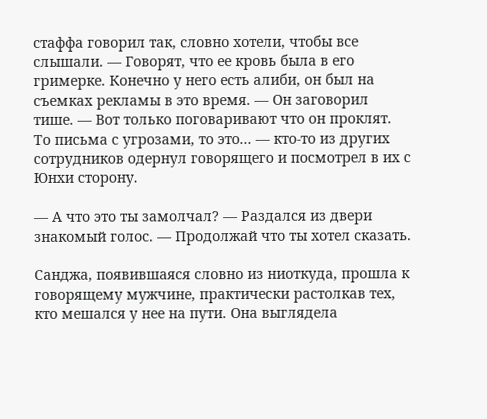стаффа говорил так, словно хотели, чтобы все слышали. — Говорят, что ее кровь была в его гримерке. Конечно у него есть алиби, он был на съемках рекламы в это время. — Он заговорил тише. — Вот только поговаривают что он проклят. То письма с угрозами, то это... — кто-то из других сотрудников одернул говорящего и посмотрел в их с Юнхи сторону.

— А что это ты замолчал? — Раздался из двери знакомый голос. — Продолжай что ты хотел сказать.

Санджа, появившаяся словно из ниоткуда, прошла к говорящему мужчине, практически растолкав тех, кто мешался у нее на пути. Она выглядела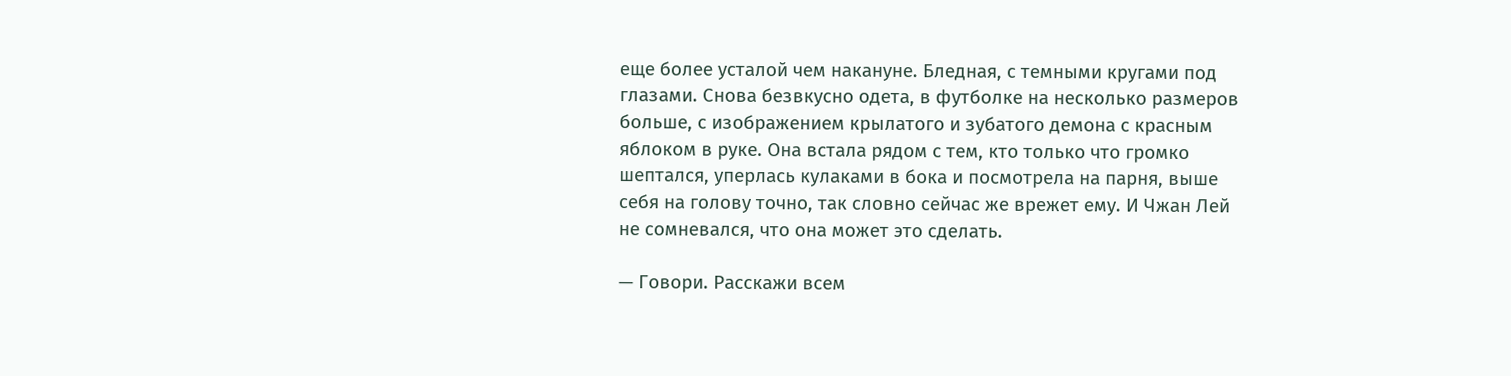еще более усталой чем накануне. Бледная, с темными кругами под глазами. Снова безвкусно одета, в футболке на несколько размеров больше, с изображением крылатого и зубатого демона с красным яблоком в руке. Она встала рядом с тем, кто только что громко шептался, уперлась кулаками в бока и посмотрела на парня, выше себя на голову точно, так словно сейчас же врежет ему. И Чжан Лей не сомневался, что она может это сделать.

— Говори. Расскажи всем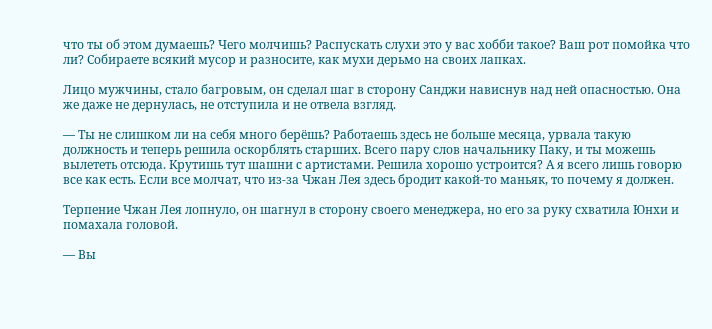что ты об этом думаешь? Чего молчишь? Распускать слухи это у вас хобби такое? Ваш рот помойка что ли? Собираете всякий мусор и разносите, как мухи дерьмо на своих лапках.

Лицо мужчины, стало багровым, он сделал шаг в сторону Санджи нависнув над ней опасностью. Она же даже не дернулась, не отступила и не отвела взгляд.

— Ты не слишком ли на себя много берёшь? Работаешь здесь не больше месяца, урвала такую должность и теперь решила оскорблять старших. Всего пару слов начальнику Паку, и ты можешь вылететь отсюда. Крутишь тут шашни с артистами. Решила хорошо устроится? А я всего лишь говорю все как есть. Если все молчат, что из-за Чжан Лея здесь бродит какой-то маньяк, то почему я должен.

Терпение Чжан Лея лопнуло, он шагнул в сторону своего менеджера, но его за руку схватила Юнхи и помахала головой.

— Вы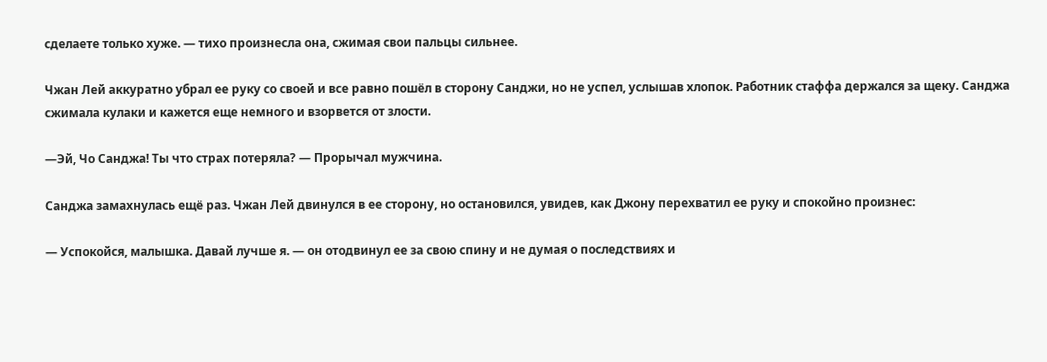сделаете только хуже. — тихо произнесла она, сжимая свои пальцы сильнее.

Чжан Лей аккуратно убрал ее руку со своей и все равно пошёл в сторону Санджи, но не успел, услышав хлопок. Работник стаффа держался за щеку. Санджа сжимала кулаки и кажется еще немного и взорвется от злости.

—Эй, Чо Санджа! Ты что страх потеряла? — Прорычал мужчина.

Санджа замахнулась ещё раз. Чжан Лей двинулся в ее сторону, но остановился, увидев, как Джону перехватил ее руку и спокойно произнес:

— Успокойся, малышка. Давай лучше я. — он отодвинул ее за свою спину и не думая о последствиях и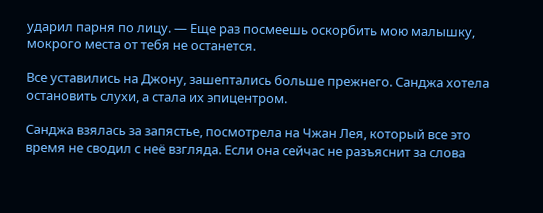ударил парня по лицу. — Еще раз посмеешь оскорбить мою малышку, мокрого места от тебя не останется.

Все уставились на Джону, зашептались больше прежнего. Санджа хотела остановить слухи, а стала их эпицентром.

Санджа взялась за запястье, посмотрела на Чжан Лея, который все это время не сводил с неё взгляда. Если она сейчас не разъяснит за слова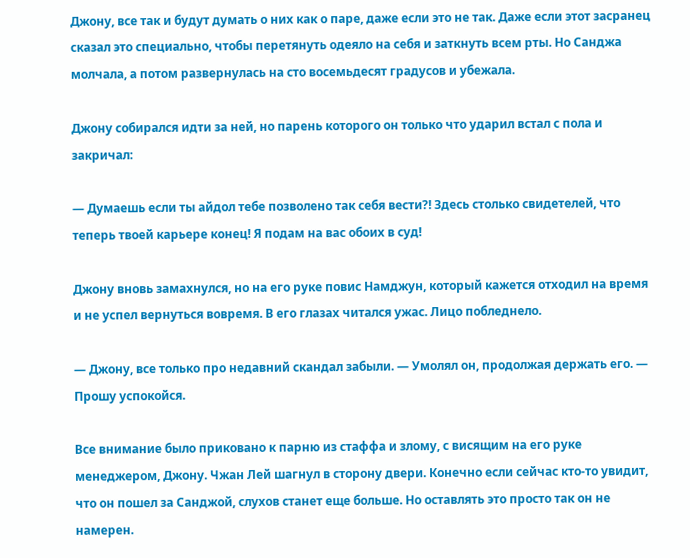Джону, все так и будут думать о них как о паре, даже если это не так. Даже если этот засранец сказал это специально, чтобы перетянуть одеяло на себя и заткнуть всем рты. Но Санджа молчала, а потом развернулась на сто восемьдесят градусов и убежала.

Джону собирался идти за ней, но парень которого он только что ударил встал с пола и закричал:

— Думаешь если ты айдол тебе позволено так себя вести?! Здесь столько свидетелей, что теперь твоей карьере конец! Я подам на вас обоих в суд!

Джону вновь замахнулся, но на его руке повис Намджун, который кажется отходил на время и не успел вернуться вовремя. В его глазах читался ужас. Лицо побледнело.

— Джону, все только про недавний скандал забыли. — Умолял он, продолжая держать его. — Прошу успокойся.

Все внимание было приковано к парню из стаффа и злому, с висящим на его руке менеджером, Джону. Чжан Лей шагнул в сторону двери. Конечно если сейчас кто-то увидит, что он пошел за Санджой, слухов станет еще больше. Но оставлять это просто так он не намерен.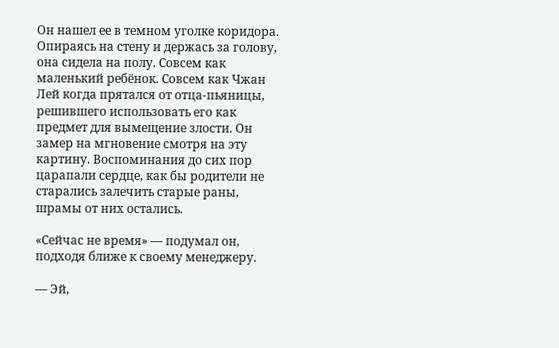Он нашел ее в темном уголке коридора. Опираясь на стену и держась за голову, она сидела на полу. Совсем как маленький ребёнок. Совсем как Чжан Лей когда прятался от отца-пьяницы, решившего использовать его как предмет для вымещение злости. Он замер на мгновение смотря на эту картину. Воспоминания до сих пор царапали сердце, как бы родители не старались залечить старые раны, шрамы от них остались.

«Сейчас не время» — подумал он, подходя ближе к своему менеджеру.

— Эй,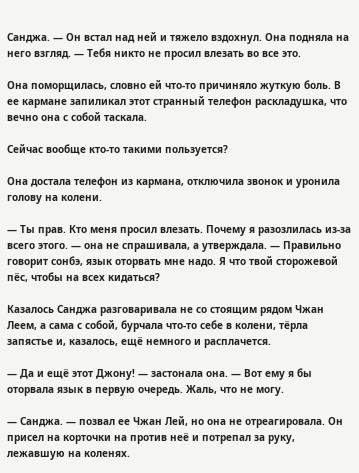Санджа. — Он встал над ней и тяжело вздохнул. Она подняла на него взгляд. — Тебя никто не просил влезать во все это.

Она поморщилась, словно ей что-то причиняло жуткую боль. В ее кармане запиликал этот странный телефон раскладушка, что вечно она с собой таскала.

Сейчас вообще кто-то такими пользуется?

Она достала телефон из кармана, отключила звонок и уронила голову на колени.

— Ты прав. Кто меня просил влезать. Почему я разозлилась из-за всего этого. — она не спрашивала, а утверждала. — Правильно говорит сонбэ, язык оторвать мне надо. Я что твой сторожевой пёс, чтобы на всех кидаться?

Казалось Санджа разговаривала не со стоящим рядом Чжан Леем, а сама с собой, бурчала что-то себе в колени, тёрла запястье и, казалось, ещё немного и расплачется.

— Да и ещё этот Джону! — застонала она. — Вот ему я бы оторвала язык в первую очередь. Жаль, что не могу.

— Санджа. — позвал ее Чжан Лей, но она не отреагировала. Он присел на корточки на против неё и потрепал за руку, лежавшую на коленях.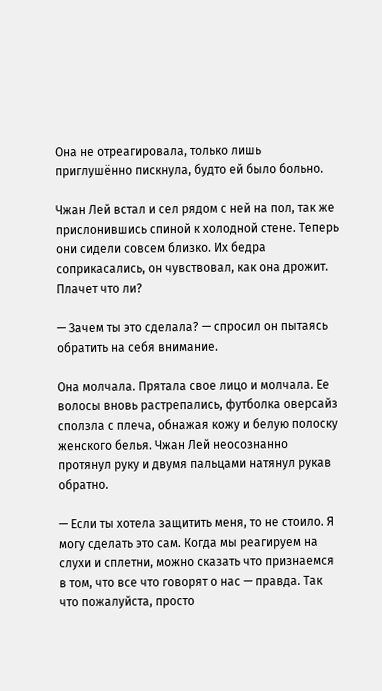Она не отреагировала, только лишь приглушённо пискнула, будто ей было больно.

Чжан Лей встал и сел рядом с ней на пол, так же прислонившись спиной к холодной стене. Теперь они сидели совсем близко. Их бедра соприкасались, он чувствовал, как она дрожит. Плачет что ли?

— Зачем ты это сделала? — спросил он пытаясь обратить на себя внимание.

Она молчала. Прятала свое лицо и молчала. Ее волосы вновь растрепались, футболка оверсайз сползла с плеча, обнажая кожу и белую полоску женского белья. Чжан Лей неосознанно протянул руку и двумя пальцами натянул рукав обратно.

— Если ты хотела защитить меня, то не стоило. Я могу сделать это сам. Когда мы реагируем на слухи и сплетни, можно сказать что признаемся в том, что все что говорят о нас — правда. Так что пожалуйста, просто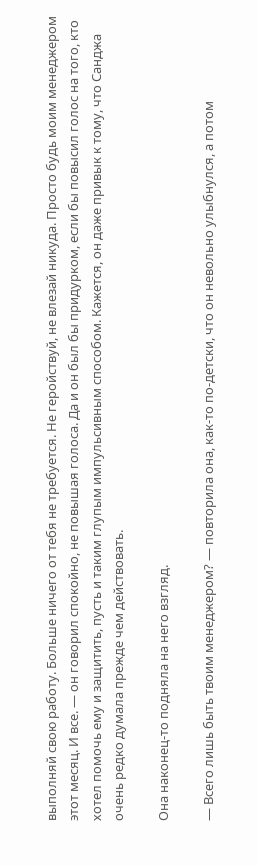выполняй свою работу. Больше ничего от тебя не требуется. Не геройствуй, не влезай никуда. Просто будь моим менеджером этот месяц. И все. — он говорил спокойно, не повышая голоса. Да и он был бы придурком, если бы повысил голос на того, кто хотел помочь ему и защитить, пусть и таким глупым импульсивным способом. Кажется, он даже привык к тому, что Санджа очень редко думала прежде чем действовать.

Она наконец-то подняла на него взгляд.

— Всего лишь быть твоим менеджером? — повторила она, как-то по-детски, что он невольно улыбнулся, а потом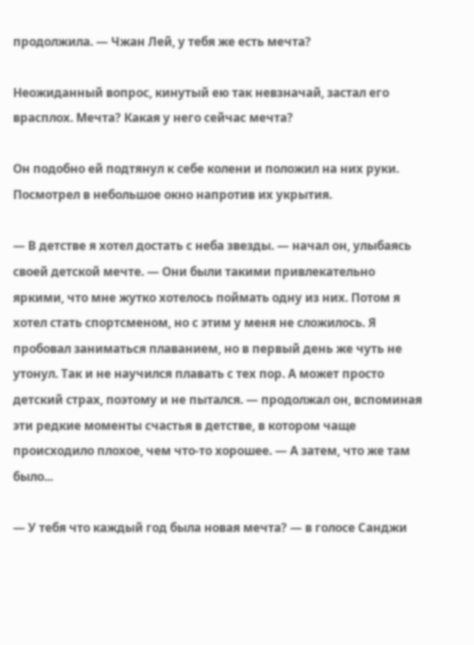продолжила. — Чжан Лей, у тебя же есть мечта?

Неожиданный вопрос, кинутый ею так невзначай, застал его врасплох. Мечта? Какая у него сейчас мечта?

Он подобно ей подтянул к себе колени и положил на них руки. Посмотрел в небольшое окно напротив их укрытия.

— В детстве я хотел достать с неба звезды. — начал он, улыбаясь своей детской мечте. — Они были такими привлекательно яркими, что мне жутко хотелось поймать одну из них. Потом я хотел стать спортсменом, но с этим у меня не сложилось. Я пробовал заниматься плаванием, но в первый день же чуть не утонул. Так и не научился плавать с тех пор. А может просто детский страх, поэтому и не пытался. — продолжал он, вспоминая эти редкие моменты счастья в детстве, в котором чаще происходило плохое, чем что-то хорошее. — А затем, что же там было...

— У тебя что каждый год была новая мечта? — в голосе Санджи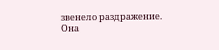звенело раздражение. Она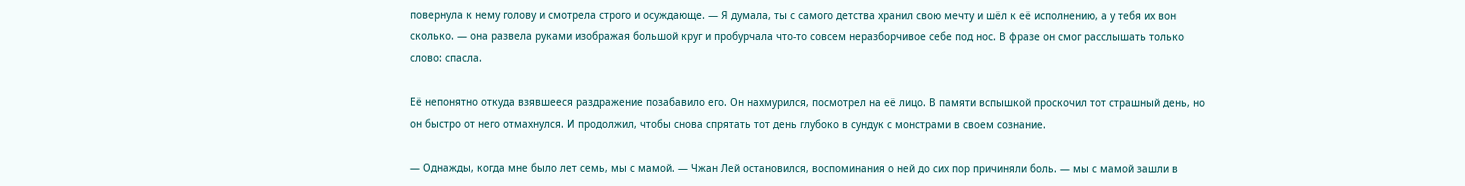повернула к нему голову и смотрела строго и осуждающе. — Я думала, ты с самого детства хранил свою мечту и шёл к её исполнению, а у тебя их вон сколько. — она развела руками изображая большой круг и пробурчала что-то совсем неразборчивое себе под нос. В фразе он смог расслышать только слово: спасла.

Её непонятно откуда взявшееся раздражение позабавило его. Он нахмурился, посмотрел на её лицо. В памяти вспышкой проскочил тот страшный день, но он быстро от него отмахнулся. И продолжил, чтобы снова спрятать тот день глубоко в сундук с монстрами в своем сознание.

— Однажды, когда мне было лет семь, мы с мамой. — Чжан Лей остановился, воспоминания о ней до сих пор причиняли боль. — мы с мамой зашли в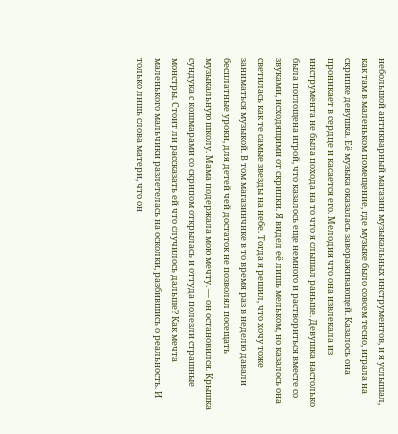небольшой антикварный магазин музыкальных инструментов, и я услышал, как там в маленьком помещение, где музыке было совсем тесно, играла на скрипке девушка. Её музыка оказалась завораживающей. Казалось она проникает в сердце и касается его. Мелодия что она извлекала из инструмента не была похода на то что я слышал раньше. Девушка настолько была поглощена игрой, что казалось еще немного и раствориться вместе со звуками, исходящими от скрипки. Я видел её лишь мельком, но казалось она светилась как те самые звезды на небе. Тогда я решил, что хочу тоже заниматься музыкой. В том магазинчике в то время раз в неделю давали бесплатные уроки, для детей чей достаток не позволял посещать музыкальную школу. Мама подержала мою мечту. — он остановился. Крышка сундука с кошмарами со скрипом открылась и оттуда полезли страшные монстры. Стоит ли рассказать ей что случилось дальше? Как мечта маленького мальчики разлетелась на осколки, разбившись о реальность. И только лишь слова матери, что он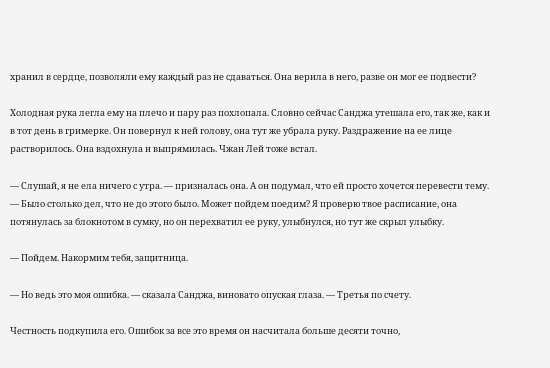хранил в сердце, позволяли ему каждый раз не сдаваться. Она верила в него, разве он мог ее подвести?

Холодная рука легла ему на плечо и пару раз похлопала. Словно сейчас Санджа утешала его, так же, как и в тот день в гримерке. Он повернул к ней голову, она тут же убрала руку. Раздражение на ее лице растворилось. Она вздохнула и выпрямилась. Чжан Лей тоже встал.

— Слушай, я не ела ничего с утра. — призналась она. А он подумал, что ей просто хочется перевести тему. — Было столько дел, что не до этого было. Может пойдем поедим? Я проверю твое расписание, она потянулась за блокнотом в сумку, но он перехватил ее руку, улыбнулся, но тут же скрыл улыбку.

— Пойдем. Накормим тебя, защитница.

— Но ведь это моя ошибка. — сказала Санджа, виновато опуская глаза. — Третья по счету.

Честность подкупила его. Ошибок за все это время он насчитала больше десяти точно,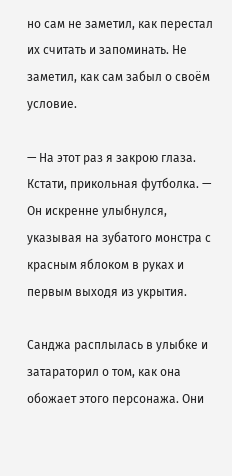но сам не заметил, как перестал их считать и запоминать. Не заметил, как сам забыл о своём условие.

— На этот раз я закрою глаза. Кстати, прикольная футболка. — Он искренне улыбнулся, указывая на зубатого монстра с красным яблоком в руках и первым выходя из укрытия.

Санджа расплылась в улыбке и затараторил о том, как она обожает этого персонажа. Они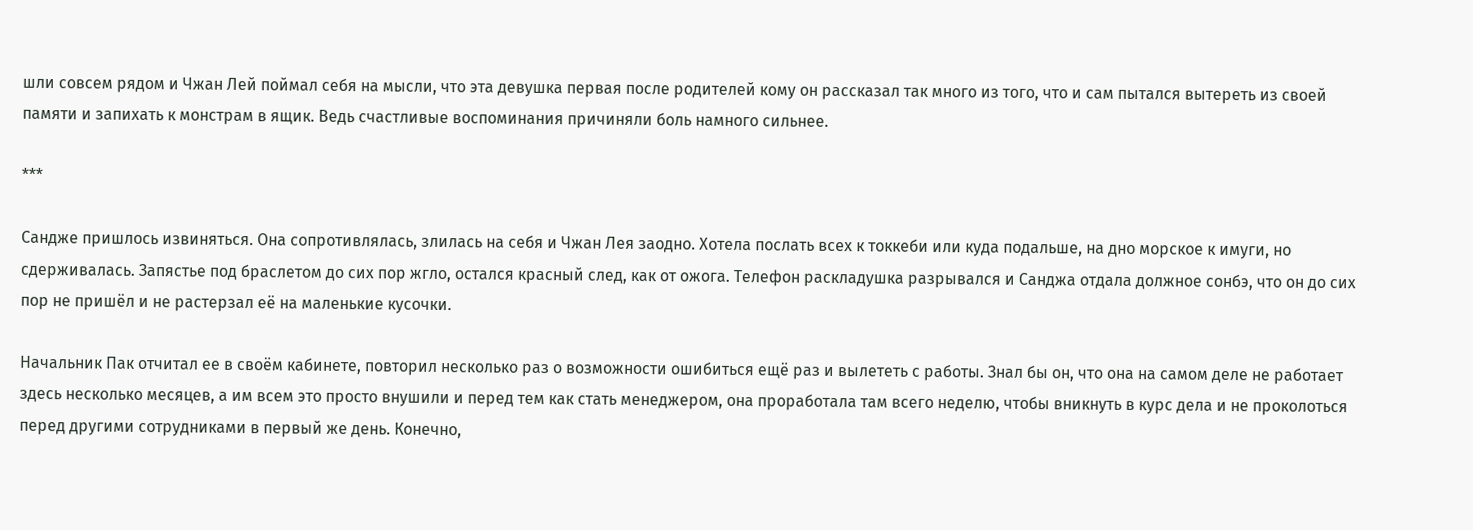шли совсем рядом и Чжан Лей поймал себя на мысли, что эта девушка первая после родителей кому он рассказал так много из того, что и сам пытался вытереть из своей памяти и запихать к монстрам в ящик. Ведь счастливые воспоминания причиняли боль намного сильнее.

***

Сандже пришлось извиняться. Она сопротивлялась, злилась на себя и Чжан Лея заодно. Хотела послать всех к токкеби или куда подальше, на дно морское к имуги, но сдерживалась. Запястье под браслетом до сих пор жгло, остался красный след, как от ожога. Телефон раскладушка разрывался и Санджа отдала должное сонбэ, что он до сих пор не пришёл и не растерзал её на маленькие кусочки.

Начальник Пак отчитал ее в своём кабинете, повторил несколько раз о возможности ошибиться ещё раз и вылететь с работы. Знал бы он, что она на самом деле не работает здесь несколько месяцев, а им всем это просто внушили и перед тем как стать менеджером, она проработала там всего неделю, чтобы вникнуть в курс дела и не проколоться перед другими сотрудниками в первый же день. Конечно,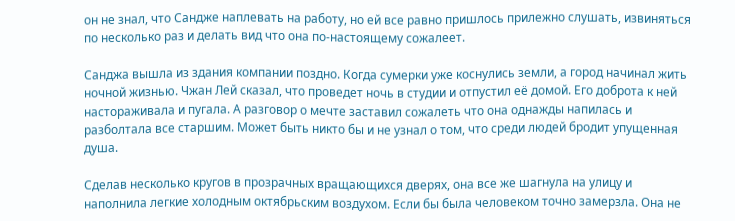он не знал, что Сандже наплевать на работу, но ей все равно пришлось прилежно слушать, извиняться по несколько раз и делать вид что она по-настоящему сожалеет.

Санджа вышла из здания компании поздно. Когда сумерки уже коснулись земли, а город начинал жить ночной жизнью. Чжан Лей сказал, что проведет ночь в студии и отпустил её домой. Его доброта к ней настораживала и пугала. А разговор о мечте заставил сожалеть что она однажды напилась и разболтала все старшим. Может быть никто бы и не узнал о том, что среди людей бродит упущенная душа.

Сделав несколько кругов в прозрачных вращающихся дверях, она все же шагнула на улицу и наполнила легкие холодным октябрьским воздухом. Если бы была человеком точно замерзла. Она не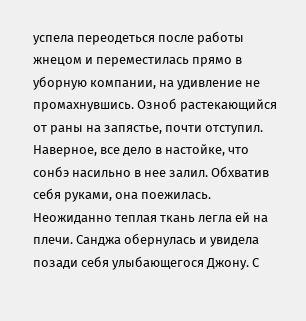успела переодеться после работы жнецом и переместилась прямо в уборную компании, на удивление не промахнувшись. Озноб растекающийся от раны на запястье, почти отступил. Наверное, все дело в настойке, что сонбэ насильно в нее залил. Обхватив себя руками, она поежилась. Неожиданно теплая ткань легла ей на плечи. Санджа обернулась и увидела позади себя улыбающегося Джону. С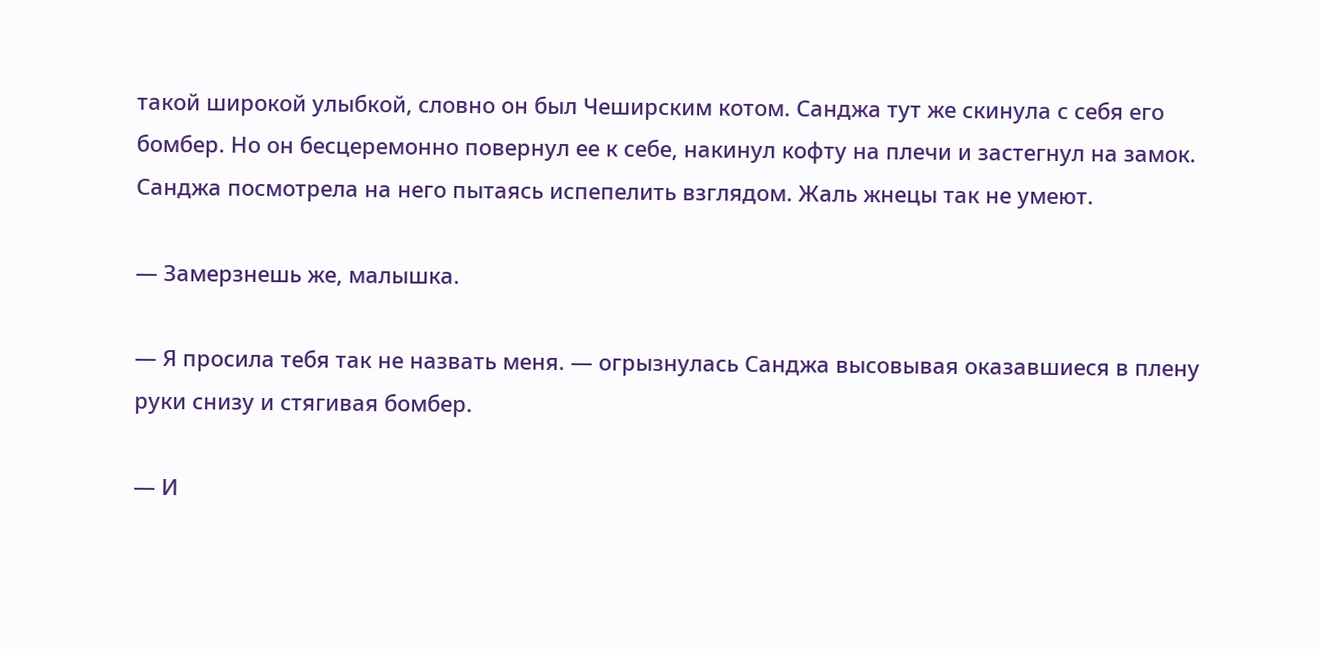такой широкой улыбкой, словно он был Чеширским котом. Санджа тут же скинула с себя его бомбер. Но он бесцеремонно повернул ее к себе, накинул кофту на плечи и застегнул на замок. Санджа посмотрела на него пытаясь испепелить взглядом. Жаль жнецы так не умеют.

— Замерзнешь же, малышка.

— Я просила тебя так не назвать меня. — огрызнулась Санджа высовывая оказавшиеся в плену руки снизу и стягивая бомбер.

— И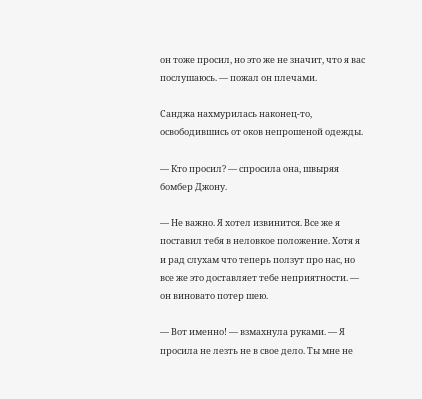он тоже просил, но это же не значит, что я вас послушаюсь. — пожал он плечами.

Санджа нахмурилась наконец-то, освободившись от оков непрошеной одежды.

— Кто просил? — спросила она, швыряя бомбер Джону.

— Не важно. Я хотел извинится. Все же я поставил тебя в неловкое положение. Хотя я и рад слухам что теперь ползут про нас, но все же это доставляет тебе неприятности. — он виновато потер шею.

— Вот именно! — взмахнула руками. — Я просила не лезть не в свое дело. Ты мне не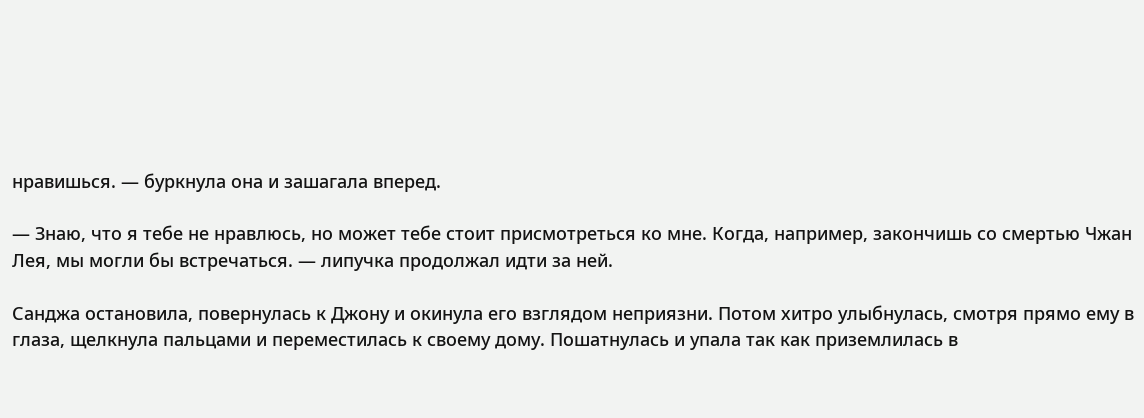нравишься. — буркнула она и зашагала вперед.

— Знаю, что я тебе не нравлюсь, но может тебе стоит присмотреться ко мне. Когда, например, закончишь со смертью Чжан Лея, мы могли бы встречаться. — липучка продолжал идти за ней.

Санджа остановила, повернулась к Джону и окинула его взглядом неприязни. Потом хитро улыбнулась, смотря прямо ему в глаза, щелкнула пальцами и переместилась к своему дому. Пошатнулась и упала так как приземлилась в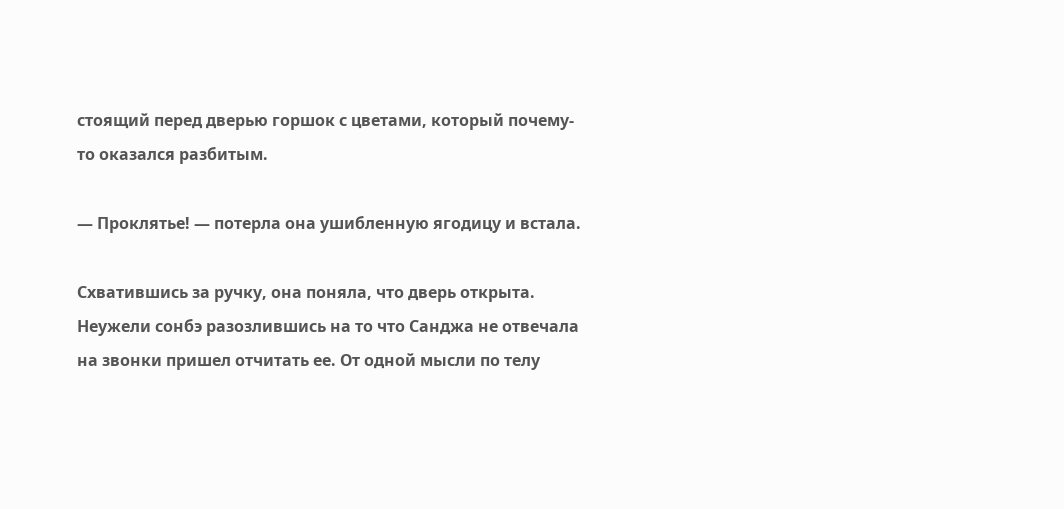стоящий перед дверью горшок с цветами, который почему-то оказался разбитым.

— Проклятье! — потерла она ушибленную ягодицу и встала.

Схватившись за ручку, она поняла, что дверь открыта. Неужели сонбэ разозлившись на то что Санджа не отвечала на звонки пришел отчитать ее. От одной мысли по телу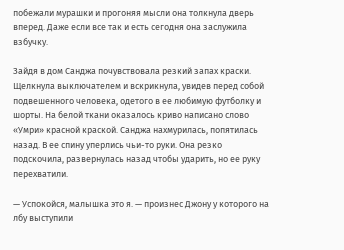побежали мурашки и прогоняя мысли она толкнула дверь вперед. Даже если все так и есть сегодня она заслужила взбучку.

Зайдя в дом Санджа почувствовала резкий запах краски. Щелкнула выключателем и вскрикнула, увидев перед собой подвешенного человека, одетого в ее любимую футболку и шорты. На белой ткани оказалось криво написано слово «Умри» красной краской. Санджа нахмурилась, попятилась назад. В ее спину уперлись чьи-то руки. Она резко подскочила, развернулась назад чтобы ударить, но ее руку перехватили.

— Успокойся, малышка это я. — произнес Джону у которого на лбу выступили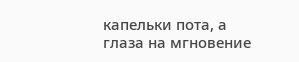капельки пота, а глаза на мгновение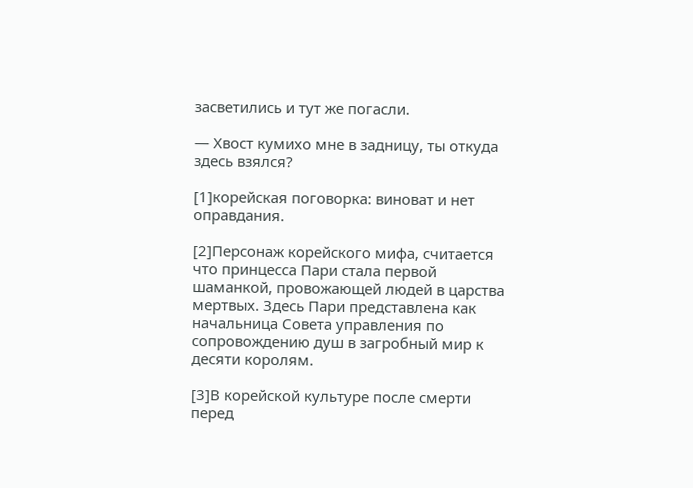засветились и тут же погасли.

— Хвост кумихо мне в задницу, ты откуда здесь взялся?

[1]корейская поговорка: виноват и нет оправдания.

[2]Персонаж корейского мифа, считается что принцесса Пари стала первой шаманкой, провожающей людей в царства мертвых. Здесь Пари представлена как начальница Совета управления по сопровождению душ в загробный мир к десяти королям.

[3]В корейской культуре после смерти перед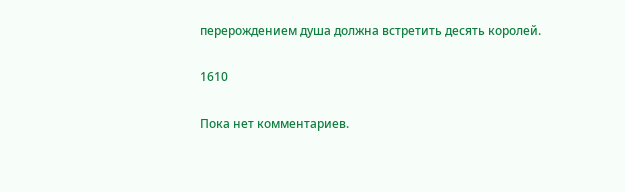перерождением душа должна встретить десять королей.

1610

Пока нет комментариев.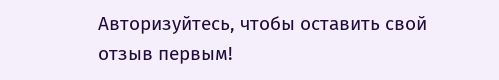Авторизуйтесь, чтобы оставить свой отзыв первым!